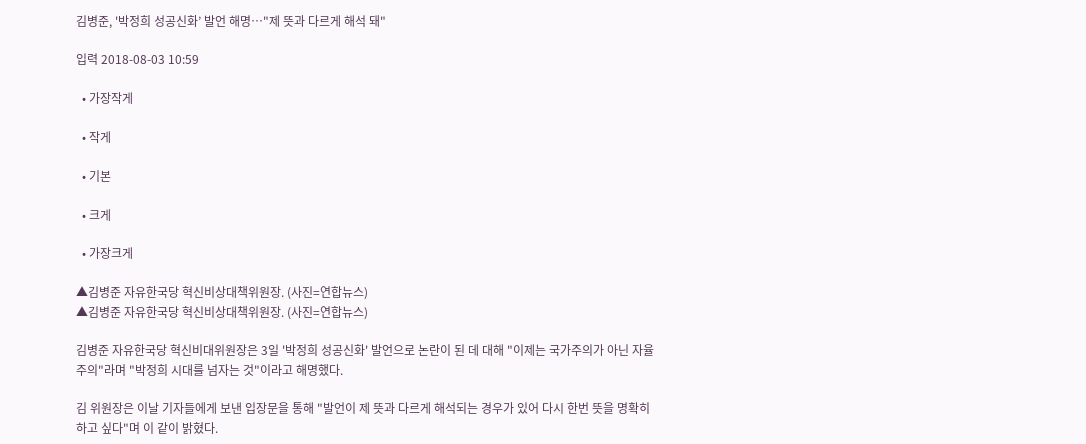김병준, '박정희 성공신화’ 발언 해명…"제 뜻과 다르게 해석 돼"

입력 2018-08-03 10:59

  • 가장작게

  • 작게

  • 기본

  • 크게

  • 가장크게

▲김병준 자유한국당 혁신비상대책위원장. (사진=연합뉴스)
▲김병준 자유한국당 혁신비상대책위원장. (사진=연합뉴스)

김병준 자유한국당 혁신비대위원장은 3일 '박정희 성공신화' 발언으로 논란이 된 데 대해 "이제는 국가주의가 아닌 자율주의"라며 "박정희 시대를 넘자는 것"이라고 해명했다.

김 위원장은 이날 기자들에게 보낸 입장문을 통해 "발언이 제 뜻과 다르게 해석되는 경우가 있어 다시 한번 뜻을 명확히 하고 싶다"며 이 같이 밝혔다.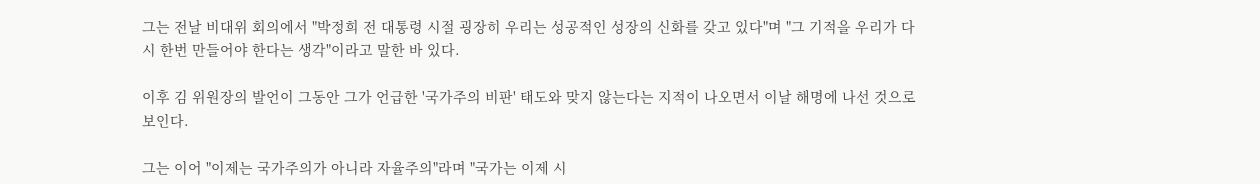그는 전날 비대위 회의에서 "박정희 전 대통령 시절 굉장히 우리는 성공적인 성장의 신화를 갖고 있다"며 "그 기적을 우리가 다시 한번 만들어야 한다는 생각"이라고 말한 바 있다.

이후 김 위원장의 발언이 그동안 그가 언급한 '국가주의 비판' 태도와 맞지 않는다는 지적이 나오면서 이날 해명에 나선 것으로 보인다.

그는 이어 "이제는 국가주의가 아니라 자율주의"라며 "국가는 이제 시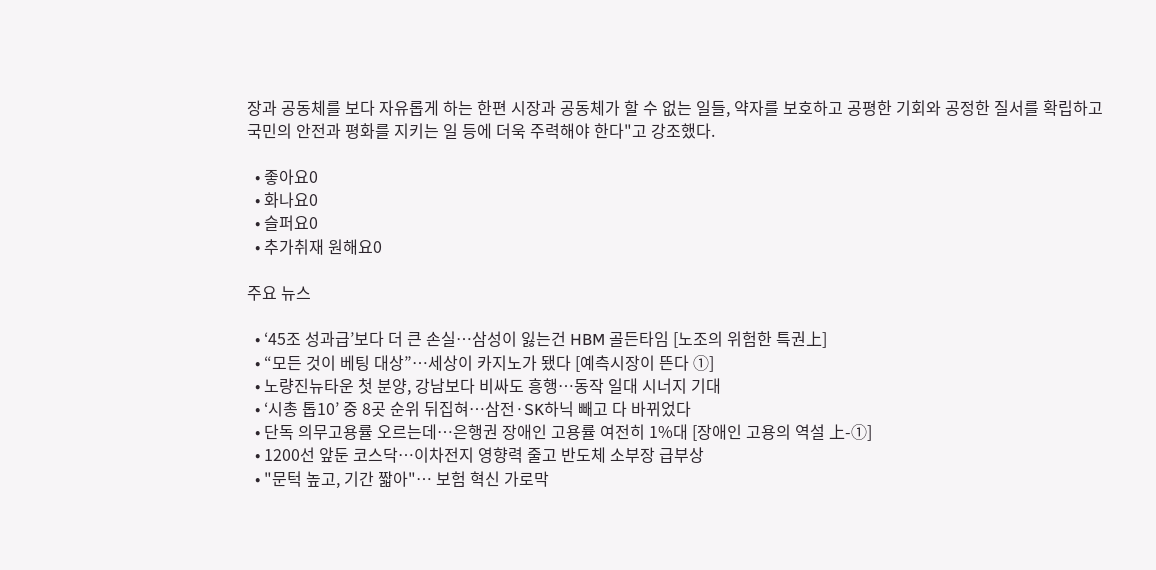장과 공동체를 보다 자유롭게 하는 한편 시장과 공동체가 할 수 없는 일들, 약자를 보호하고 공평한 기회와 공정한 질서를 확립하고 국민의 안전과 평화를 지키는 일 등에 더욱 주력해야 한다"고 강조했다.

  • 좋아요0
  • 화나요0
  • 슬퍼요0
  • 추가취재 원해요0

주요 뉴스

  • ‘45조 성과급’보다 더 큰 손실…삼성이 잃는건 HBM 골든타임 [노조의 위험한 특권上]
  • “모든 것이 베팅 대상”…세상이 카지노가 됐다 [예측시장이 뜬다 ①]
  • 노량진뉴타운 첫 분양, 강남보다 비싸도 흥행⋯동작 일대 시너지 기대
  • ‘시총 톱10’ 중 8곳 순위 뒤집혀⋯삼전·SK하닉 빼고 다 바뀌었다
  • 단독 의무고용률 오르는데…은행권 장애인 고용률 여전히 1%대 [장애인 고용의 역설 上-①]
  • 1200선 앞둔 코스닥…이차전지 영향력 줄고 반도체 소부장 급부상
  • "문턱 높고, 기간 짧아"… 보험 혁신 가로막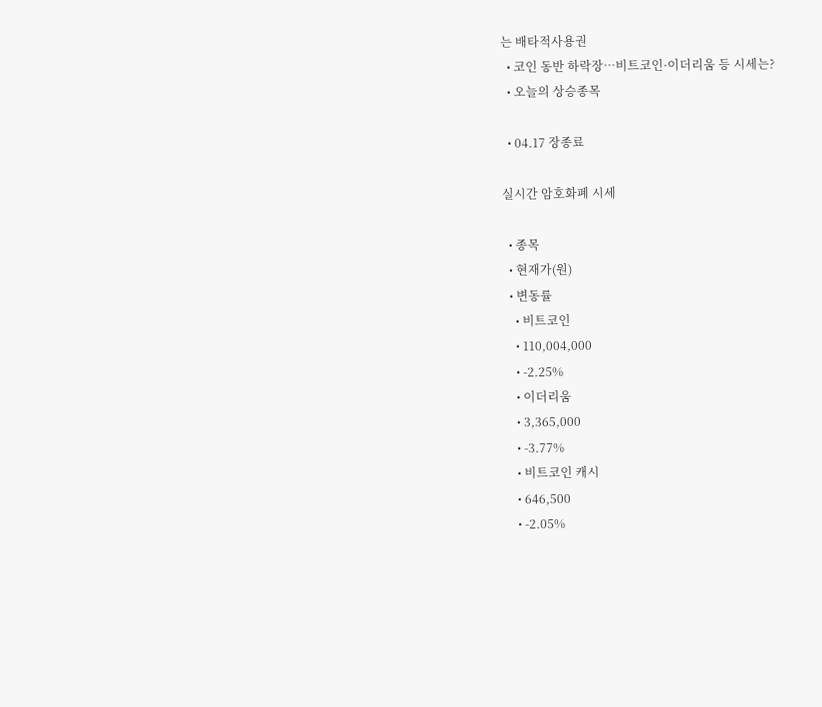는 배타적사용권
  • 코인 동반 하락장…비트코인·이더리움 등 시세는?
  • 오늘의 상승종목

  • 04.17 장종료

실시간 암호화폐 시세

  • 종목
  • 현재가(원)
  • 변동률
    • 비트코인
    • 110,004,000
    • -2.25%
    • 이더리움
    • 3,365,000
    • -3.77%
    • 비트코인 캐시
    • 646,500
    • -2.05%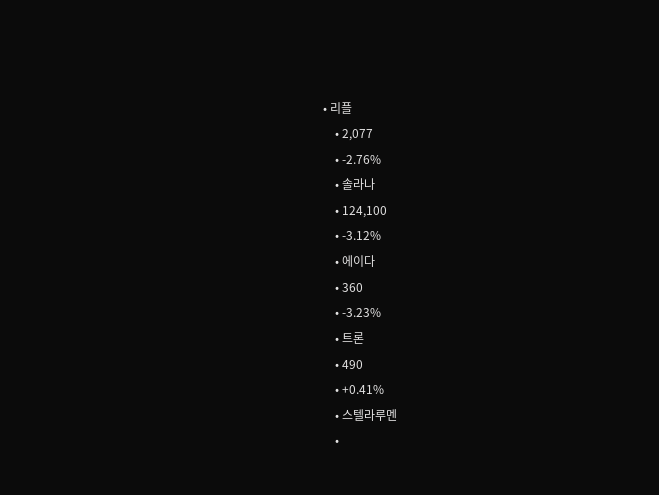• 리플
    • 2,077
    • -2.76%
    • 솔라나
    • 124,100
    • -3.12%
    • 에이다
    • 360
    • -3.23%
    • 트론
    • 490
    • +0.41%
    • 스텔라루멘
    •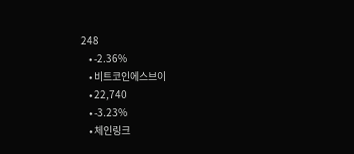248
    • -2.36%
    • 비트코인에스브이
    • 22,740
    • -3.23%
    • 체인링크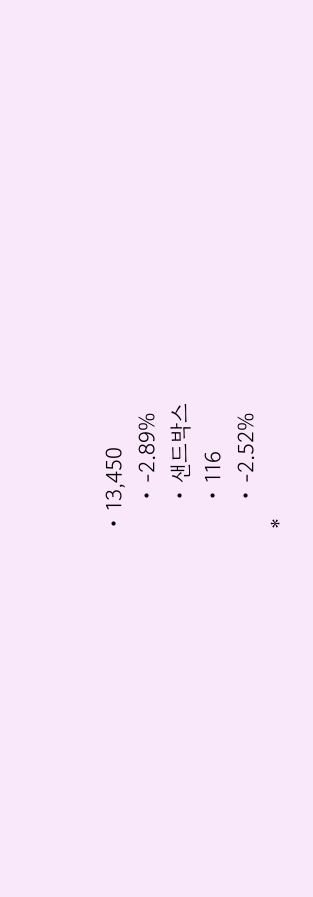• 13,450
    • -2.89%
    • 샌드박스
    • 116
    • -2.52%
*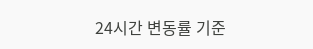24시간 변동률 기준